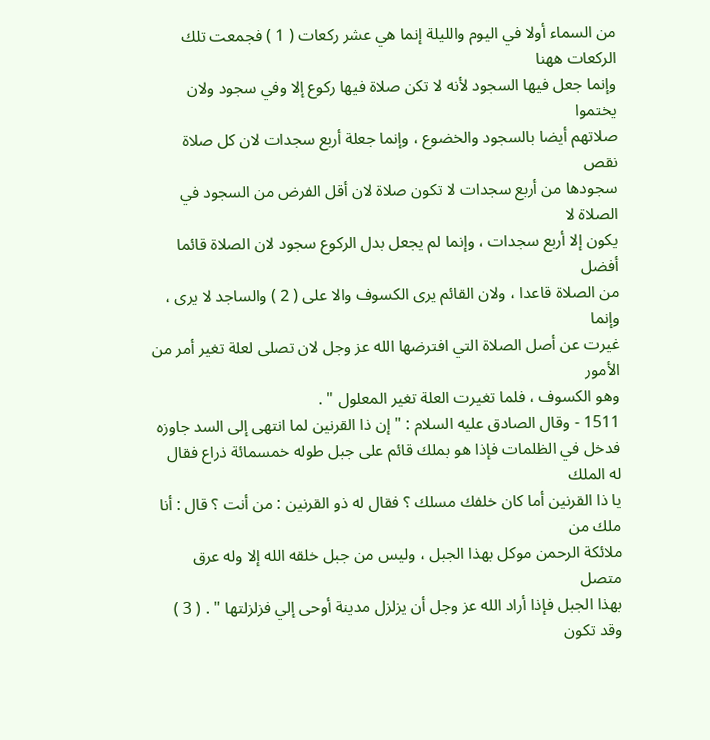من السماء أولا في اليوم والليلة إنما هي عشر ركعات ( 1 ) فجمعت تلك الركعات ههنا
وإنما جعل فيها السجود لأنه لا تكن صلاة فيها ركوع إلا وفي سجود ولان يختموا
صلاتهم أيضا بالسجود والخضوع ، وإنما جعلة أربع سجدات لان كل صلاة نقص
سجودها من أربع سجدات لا تكون صلاة لان أقل الفرض من السجود في الصلاة لا
يكون إلا أربع سجدات ، وإنما لم يجعل بدل الركوع سجود لان الصلاة قائما أفضل
من الصلاة قاعدا ، ولان القائم يرى الكسوف والا على ( 2 ) والساجد لا يرى ، وإنما
غيرت عن أصل الصلاة التي افترضها الله عز وجل لان تصلى لعلة تغير أمر من الأمور
وهو الكسوف ، فلما تغيرت العلة تغير المعلول " .
1511 - وقال الصادق عليه السلام : " إن ذا القرنين لما انتهى إلى السد جاوزه
فدخل في الظلمات فإذا هو بملك قائم على جبل طوله خمسمائة ذراع فقال له الملك
يا ذا القرنين أما كان خلفك مسلك ؟ فقال له ذو القرنين : من أنت ؟ قال : أنا ملك من
ملائكة الرحمن موكل بهذا الجبل ، وليس من جبل خلقه الله إلا وله عرق متصل
بهذا الجبل فإذا أراد الله عز وجل أن يزلزل مدينة أوحى إلي فزلزلتها " . ( 3 )
وقد تكون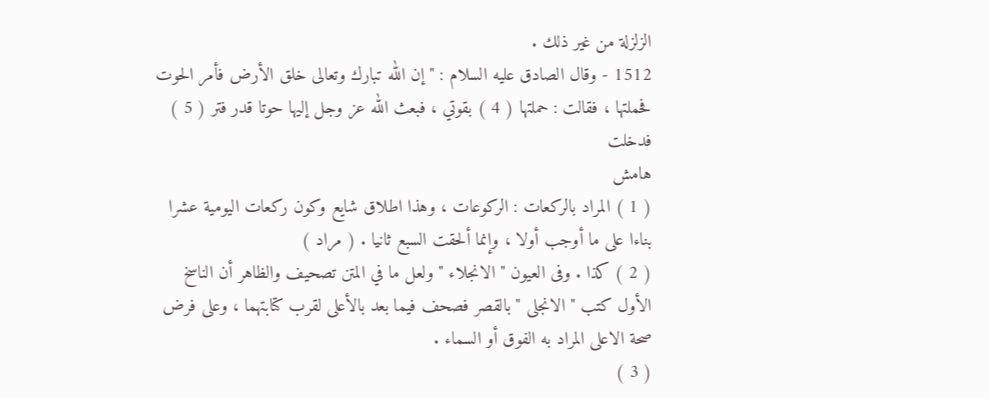الزلزلة من غير ذلك .
1512 - وقال الصادق عليه السلام : " إن الله تبارك وتعالى خلق الأرض فأمر الحوت
فحملتها ، فقالت : حملتها ( 4 ) بقوتي ، فبعث الله عز وجل إليها حوتا قدر فتر ( 5 ) فدخلت
هامش
( 1 ) المراد بالركعات : الركوعات ، وهذا اطلاق شايع وكون ركعات اليومية عشرا
بناءا على ما أوجب أولا ، وإنما ألحقت السبع ثانيا . ( مراد )
( 2 ) كذا . وفى العيون " الانجلاء " ولعل ما في المتن تصحيف والظاهر أن الناسخ
الأول كتب " الانجلى " بالقصر فصحف فيما بعد بالأعلى لقرب كتابتهما ، وعلى فرض
صحة الاعلى المراد به الفوق أو السماء .
( 3 )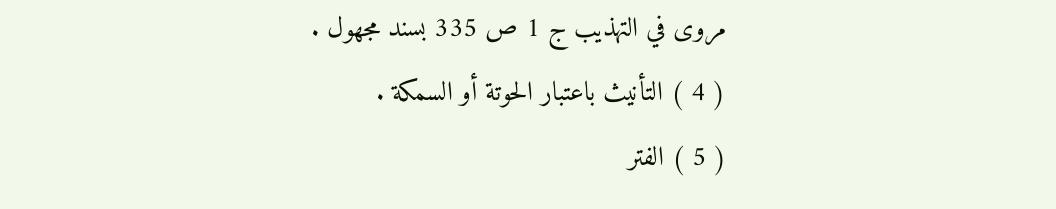مروى في التهذيب ج 1 ص 335 بسند مجهول .
( 4 ) التأنيث باعتبار الحوتة أو السمكة .
( 5 ) الفتر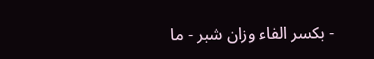- بكسر الفاء وزان شبر - ما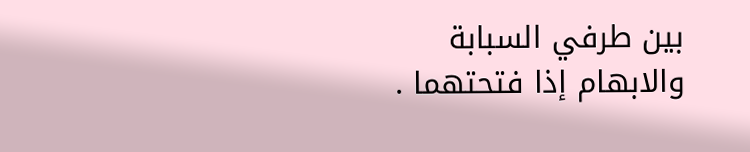بين طرفي السبابة والابهام إذا فتحتهما .